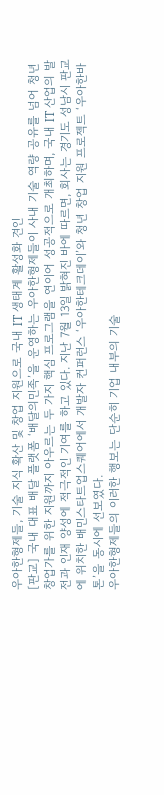우아한형제들, 기술 지식 확산 및 창업 지원으로 국내 IT 생태계 활성화 견인
[판교] 국내 대표 배달 플랫폼 ‘배달의민족’을 운영하는 우아한형제들이 사내 기술 역량 공유를 넘어 청년 창업가를 위한 지원까지 아우르는 두 가지 핵심 프로그램을 연이어 성공적으로 개최하며, 국내 IT 산업의 발전과 인재 양성에 적극적인 기여를 하고 있다. 지난 7월 13일 밝혀진 바에 따르면, 회사는 경기도 성남시 판교에 위치한 배민스타트업스퀘어에서 개발자 컨퍼런스 ‘우아한테크데이’와 청년 창업 지원 프로젝트 ‘우아한바톤’을 동시에 선보였다.
우아한형제들의 이러한 행보는 단순히 기업 내부의 기술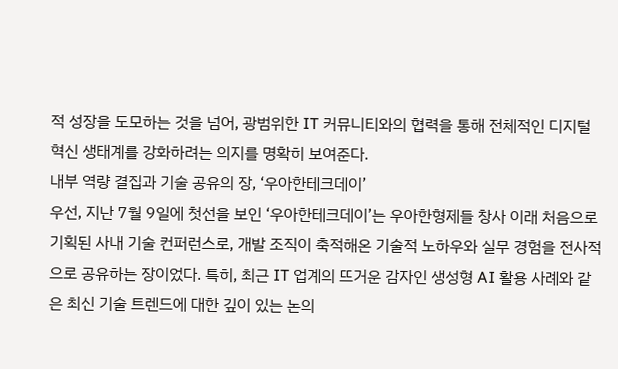적 성장을 도모하는 것을 넘어, 광범위한 IT 커뮤니티와의 협력을 통해 전체적인 디지털 혁신 생태계를 강화하려는 의지를 명확히 보여준다.
내부 역량 결집과 기술 공유의 장, ‘우아한테크데이’
우선, 지난 7월 9일에 첫선을 보인 ‘우아한테크데이’는 우아한형제들 창사 이래 처음으로 기획된 사내 기술 컨퍼런스로, 개발 조직이 축적해온 기술적 노하우와 실무 경험을 전사적으로 공유하는 장이었다. 특히, 최근 IT 업계의 뜨거운 감자인 생성형 AI 활용 사례와 같은 최신 기술 트렌드에 대한 깊이 있는 논의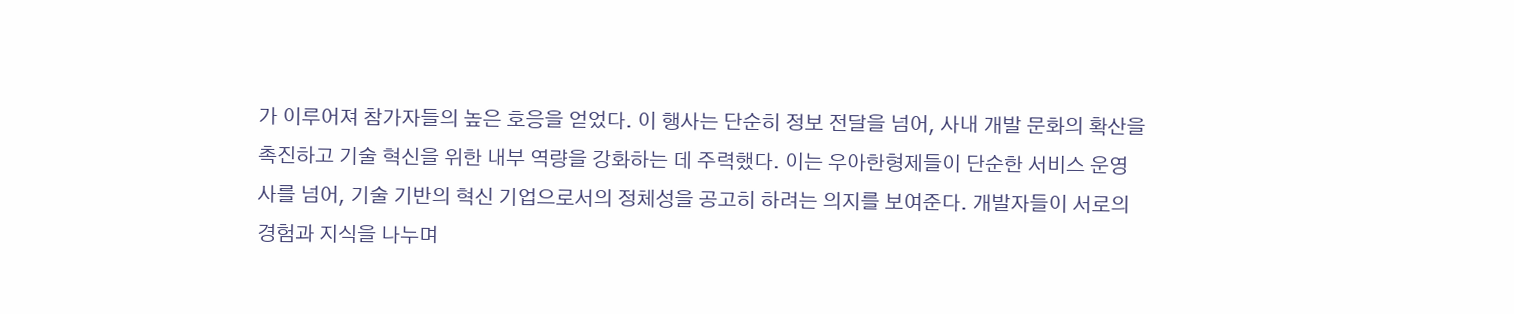가 이루어져 참가자들의 높은 호응을 얻었다. 이 행사는 단순히 정보 전달을 넘어, 사내 개발 문화의 확산을 촉진하고 기술 혁신을 위한 내부 역량을 강화하는 데 주력했다. 이는 우아한형제들이 단순한 서비스 운영사를 넘어, 기술 기반의 혁신 기업으로서의 정체성을 공고히 하려는 의지를 보여준다. 개발자들이 서로의 경험과 지식을 나누며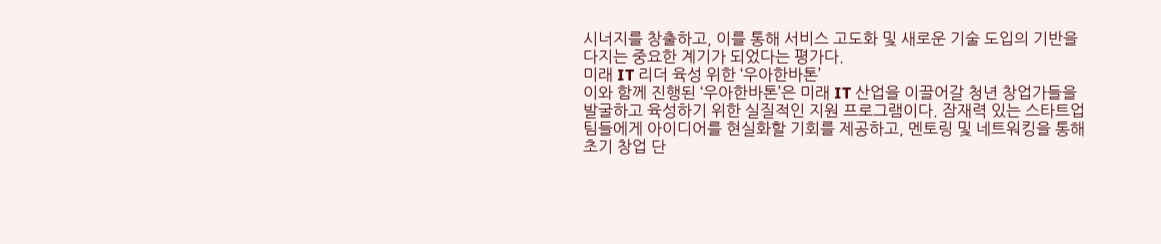시너지를 창출하고, 이를 통해 서비스 고도화 및 새로운 기술 도입의 기반을 다지는 중요한 계기가 되었다는 평가다.
미래 IT 리더 육성 위한 ‘우아한바톤’
이와 함께 진행된 ‘우아한바톤’은 미래 IT 산업을 이끌어갈 청년 창업가들을 발굴하고 육성하기 위한 실질적인 지원 프로그램이다. 잠재력 있는 스타트업 팀들에게 아이디어를 현실화할 기회를 제공하고, 멘토링 및 네트워킹을 통해 초기 창업 단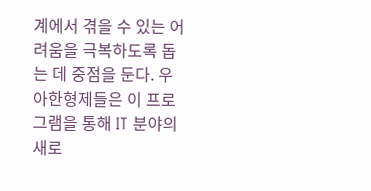계에서 겪을 수 있는 어려움을 극복하도록 돕는 데 중점을 둔다. 우아한형제들은 이 프로그램을 통해 IT 분야의 새로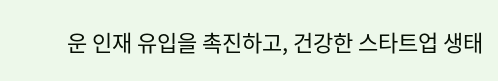운 인재 유입을 촉진하고, 건강한 스타트업 생태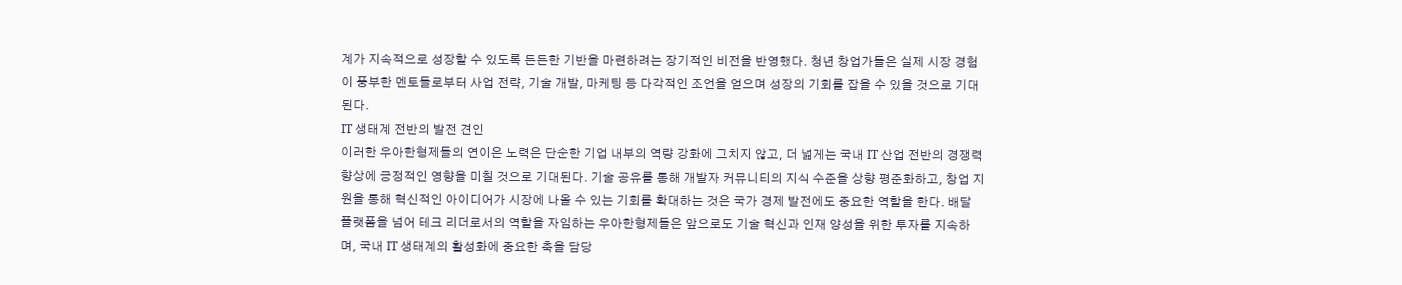계가 지속적으로 성장할 수 있도록 든든한 기반을 마련하려는 장기적인 비전을 반영했다. 청년 창업가들은 실제 시장 경험이 풍부한 멘토들로부터 사업 전략, 기술 개발, 마케팅 등 다각적인 조언을 얻으며 성장의 기회를 잡을 수 있을 것으로 기대된다.
IT 생태계 전반의 발전 견인
이러한 우아한형제들의 연이은 노력은 단순한 기업 내부의 역량 강화에 그치지 않고, 더 넓게는 국내 IT 산업 전반의 경쟁력 향상에 긍정적인 영향을 미칠 것으로 기대된다. 기술 공유를 통해 개발자 커뮤니티의 지식 수준을 상향 평준화하고, 창업 지원을 통해 혁신적인 아이디어가 시장에 나올 수 있는 기회를 확대하는 것은 국가 경제 발전에도 중요한 역할을 한다. 배달 플랫폼을 넘어 테크 리더로서의 역할을 자임하는 우아한형제들은 앞으로도 기술 혁신과 인재 양성을 위한 투자를 지속하며, 국내 IT 생태계의 활성화에 중요한 축을 담당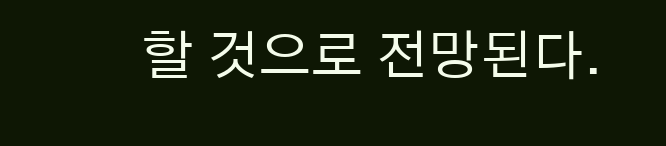할 것으로 전망된다.